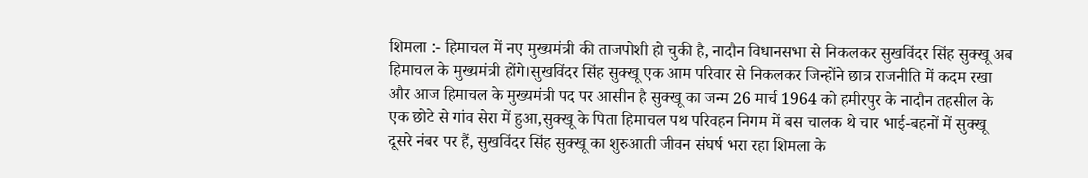शिमला :- हिमाचल में नए मुख्यमंत्री की ताजपोशी हो चुकी है, नादौन विधानसभा से निकलकर सुखविंदर सिंह सुक्खू अब हिमाचल के मुख्यमंत्री होंगे।सुखविंदर सिंह सुक्खू एक आम परिवार से निकलकर जिन्होंने छात्र राजनीति में कदम रखा और आज हिमाचल के मुख्यमंत्री पद पर आसीन है सुक्खू का जन्म 26 मार्च 1964 को हमीरपुर के नादौन तहसील के एक छोटे से गांव सेरा में हुआ,सुक्खू के पिता हिमाचल पथ परिवहन निगम में बस चालक थे चार भाई-बहनों में सुक्खू दूसरे नंबर पर हैं, सुखविंदर सिंह सुक्खू का शुरुआती जीवन संघर्ष भरा रहा शिमला के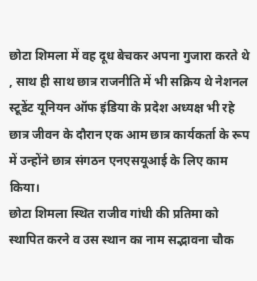छोटा शिमला में वह दूध बेचकर अपना गुजारा करते थे , साथ ही साथ छात्र राजनीति में भी सक्रिय थे नेशनल स्टूडेंट यूनियन ऑफ इंडिया के प्रदेश अध्यक्ष भी रहे छात्र जीवन के दौरान एक आम छात्र कार्यकर्ता के रूप में उन्होंने छात्र संगठन एनएसयूआई के लिए काम किया।
छोटा शिमला स्थित राजीव गांधी की प्रतिमा को स्थापित करने व उस स्थान का नाम सद्भावना चौक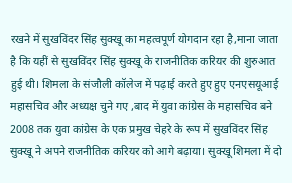रखने में सुखविंदर सिंह सुक्खू का महत्वपूर्ण योगदान रहा है,माना जाता है कि यहीं से सुखविंदर सिंह सुक्खू के राजनीतिक करियर की शुरुआत हुई थी। शिमला के संजौली कॉलेज में पढ़ाई करते हुए हुए एनएसयूआई महासचिव और अध्यक्ष चुने गए ,बाद में युवा कांग्रेस के महासचिव बने 2008 तक युवा कांग्रेस के एक प्रमुख चेहरे के रूप में सुखविंदर सिंह सुक्खू ने अपने राजनीतिक करियर को आगे बढ़ाया। सुक्खू शिमला में दो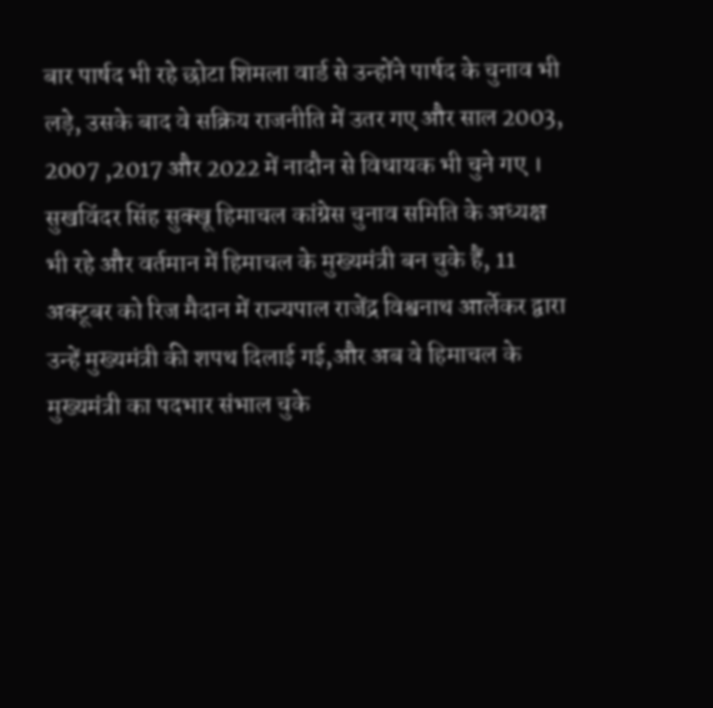बार पार्षद भी रहे छोटा शिमला वार्ड से उन्होंने पार्षद के चुनाव भी लड़े, उसके बाद वे सक्रिय राजनीति में उतर गए और साल 2003, 2007 ,2017 और 2022 में नादौन से विधायक भी चुने गए ।
सुखविंदर सिंह सुक्खू हिमाचल कांग्रेस चुनाव समिति के अध्यक्ष भी रहे और वर्तमान में हिमाचल के मुख्यमंत्री बन चुके हैं, 11 अक्टूबर को रिज मैदान में राज्यपाल राजेंद्र विश्वनाथ आर्लेकर द्वारा उन्हें मुख्यमंत्री की शपथ दिलाई गई,और अब वे हिमाचल के मुख्यमंत्री का पदभार संभाल चुके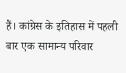हैं। कांग्रेस के इतिहास में पहली बार एक सामान्य परिवार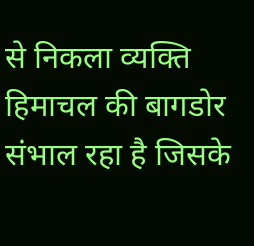से निकला व्यक्ति हिमाचल की बागडोर संभाल रहा है जिसके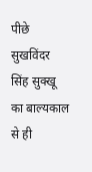पीछे सुखविंदर सिंह सुक्खू का बाल्यकाल से ही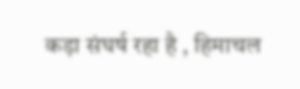कड़ा संघर्ष रहा है , हिमाचल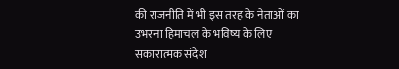की राजनीति में भी इस तरह के नेताओं का उभरना हिमाचल के भविष्य के लिए सकारात्मक संदेश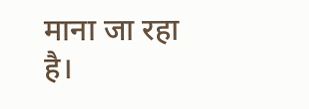माना जा रहा है।